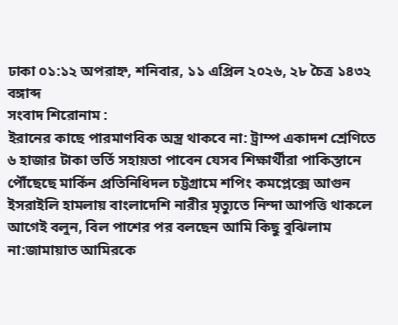ঢাকা ০১:১২ অপরাহ্ন, শনিবার, ১১ এপ্রিল ২০২৬, ২৮ চৈত্র ১৪৩২ বঙ্গাব্দ
সংবাদ শিরোনাম :
ইরানের কাছে পারমাণবিক অস্ত্র থাকবে না: ট্রাম্প একাদশ শ্রেণিতে ৬ হাজার টাকা ভর্তি সহায়তা পাবেন যেসব শিক্ষার্থীরা পাকিস্তানে পৌঁছেছে মার্কিন প্রতিনিধিদল চট্টগ্রামে শপিং কমপ্লেক্সে আগুন ইসরাইলি হামলায় বাংলাদেশি নারীর মৃত্যুতে নিন্দা আপত্তি থাকলে আগেই বলুন, বিল পাশের পর বলছেন আমি কিছু বুঝিলাম না:জামায়াত আমিরকে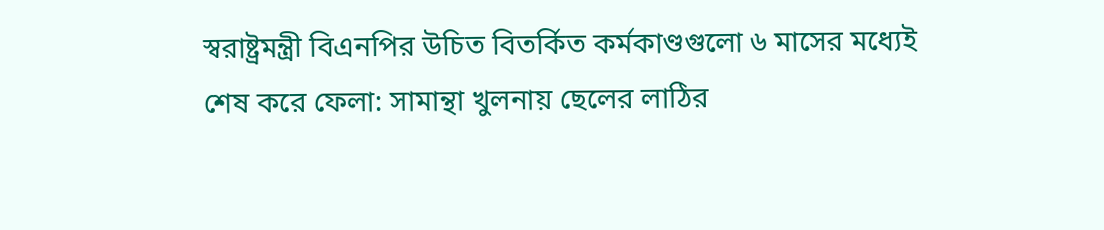স্বরাষ্ট্রমন্ত্রী বিএনপির উচিত বিতর্কিত কর্মকাণ্ডগুলো ৬ মাসের মধ্যেই শেষ করে ফেলা: সামান্থা খুলনায় ছেলের লাঠির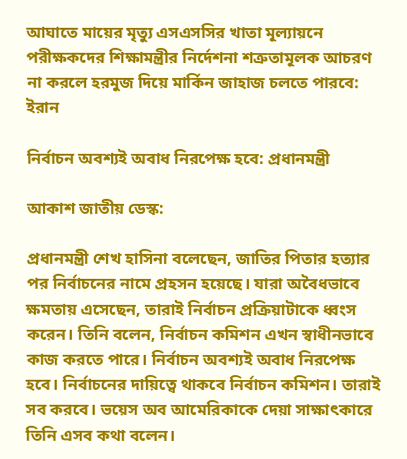আঘাতে মায়ের মৃত্যু এসএসসির খাতা মূল্যায়নে পরীক্ষকদের শিক্ষামন্ত্রীর নির্দেশনা শত্রুতামূলক আচরণ না করলে হরমুজ দিয়ে মার্কিন জাহাজ চলতে পারবে: ইরান

নির্বাচন অবশ্যই অবাধ নিরপেক্ষ হবে: প্রধানমন্ত্রী

আকাশ জাতীয় ডেস্ক:

প্রধানমন্ত্রী শেখ হাসিনা বলেছেন, জাতির পিতার হত্যার পর নির্বাচনের নামে প্রহসন হয়েছে। যারা অবৈধভাবে ক্ষমতায় এসেছেন, তারাই নির্বাচন প্রক্রিয়াটাকে ধ্বংস করেন। তিনি বলেন, নির্বাচন কমিশন এখন স্বাধীনভাবে কাজ করতে পারে। নির্বাচন অবশ্যই অবাধ নিরপেক্ষ হবে। নির্বাচনের দায়িত্বে থাকবে নির্বাচন কমিশন। তারাই সব করবে। ভয়েস অব আমেরিকাকে দেয়া সাক্ষাৎকারে তিনি এসব কথা বলেন।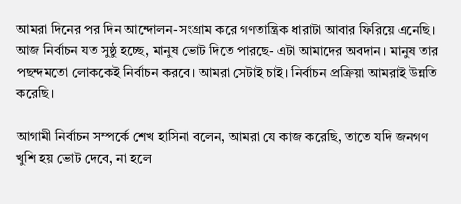আমরা দিনের পর দিন আন্দোলন-সংগ্রাম করে গণতান্ত্রিক ধারাটা আবার ফিরিয়ে এনেছি। আজ নির্বাচন যত সুষ্ঠু হচ্ছে, মানুষ ভোট দিতে পারছে- এটা আমাদের অবদান। মানুষ তার পছন্দমতো লোককেই নির্বাচন করবে। আমরা সেটাই চাই। নির্বাচন প্রক্রিয়া আমরাই উন্নতি করেছি।

আগামী নির্বাচন সম্পর্কে শেখ হাসিনা বলেন, আমরা যে কাজ করেছি, তাতে যদি জনগণ খুশি হয় ভোট দেবে, না হলে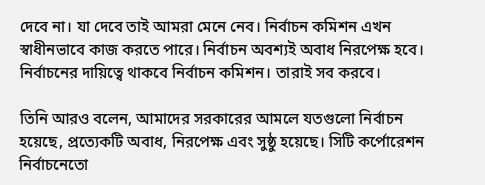দেবে না। যা দেবে তাই আমরা মেনে নেব। নির্বাচন কমিশন এখন স্বাধীনভাবে কাজ করতে পারে। নির্বাচন অবশ্যই অবাধ নিরপেক্ষ হবে। নির্বাচনের দায়িত্বে থাকবে নির্বাচন কমিশন। তারাই সব করবে।

তিনি আরও বলেন, আমাদের সরকারের আমলে যতগুলো নির্বাচন হয়েছে, প্রত্যেকটি অবাধ, নিরপেক্ষ এবং সুষ্ঠু হয়েছে। সিটি কর্পোরেশন নির্বাচনেতো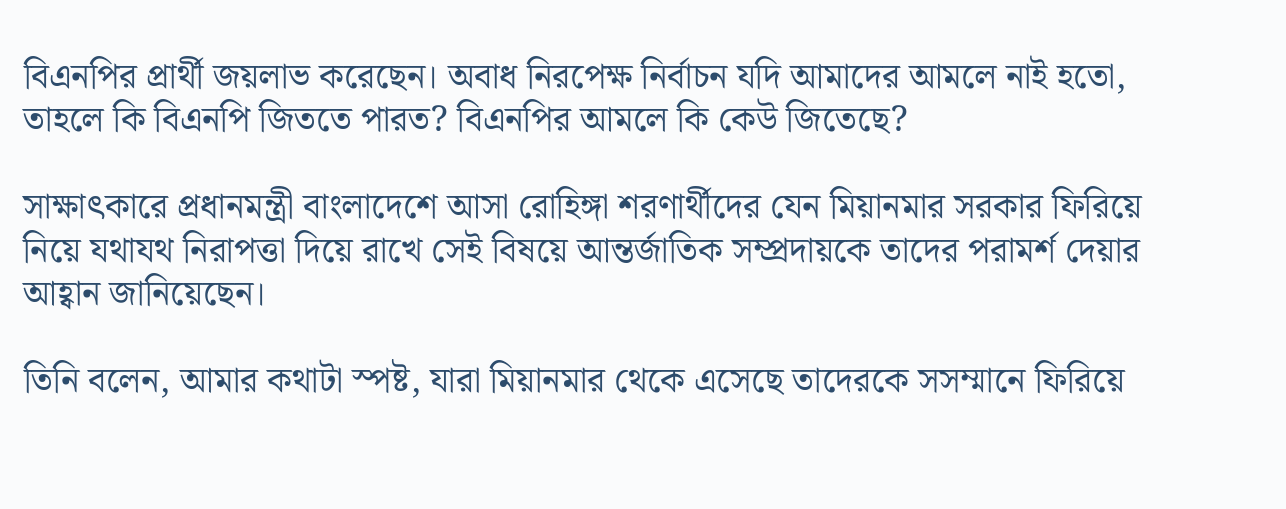বিএনপির প্রার্থী জয়লাভ করেছেন। অবাধ নিরপেক্ষ নির্বাচন যদি আমাদের আমলে নাই হতো, তাহলে কি বিএনপি জিততে পারত? বিএনপির আমলে কি কেউ জিতেছে?

সাক্ষাৎকারে প্রধানমন্ত্রী বাংলাদেশে আসা রোহিঙ্গা শরণার্থীদের যেন মিয়ানমার সরকার ফিরিয়ে নিয়ে যথাযথ নিরাপত্তা দিয়ে রাখে সেই বিষয়ে আন্তর্জাতিক সম্প্রদায়কে তাদের পরামর্শ দেয়ার আহ্বান জানিয়েছেন।

তিনি বলেন, আমার কথাটা স্পষ্ট, যারা মিয়ানমার থেকে এসেছে তাদেরকে সসম্মানে ফিরিয়ে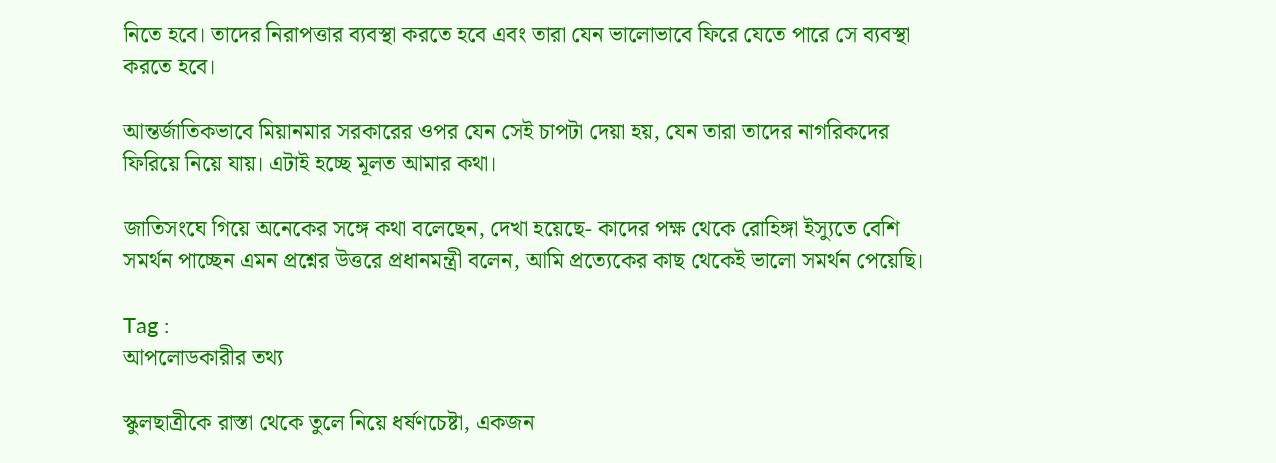নিতে হবে। তাদের নিরাপত্তার ব্যবস্থা করতে হবে এবং তারা যেন ভালোভাবে ফিরে যেতে পারে সে ব্যবস্থা করতে হবে।

আন্তর্জাতিকভাবে মিয়ানমার সরকারের ওপর যেন সেই চাপটা দেয়া হয়, যেন তারা তাদের নাগরিকদের ফিরিয়ে নিয়ে যায়। এটাই হচ্ছে মূলত আমার কথা।

জাতিসংঘে গিয়ে অনেকের সঙ্গে কথা বলেছেন, দেখা হয়েছে- কাদের পক্ষ থেকে রোহিঙ্গা ইস্যুতে বেশি সমর্থন পাচ্ছেন এমন প্রশ্নের উত্তরে প্রধানমন্ত্রী বলেন, আমি প্রত্যেকের কাছ থেকেই ভালো সমর্থন পেয়েছি।

Tag :
আপলোডকারীর তথ্য

স্কুলছাত্রীকে রাস্তা থেকে তুলে নিয়ে ধর্ষণচেষ্টা, একজন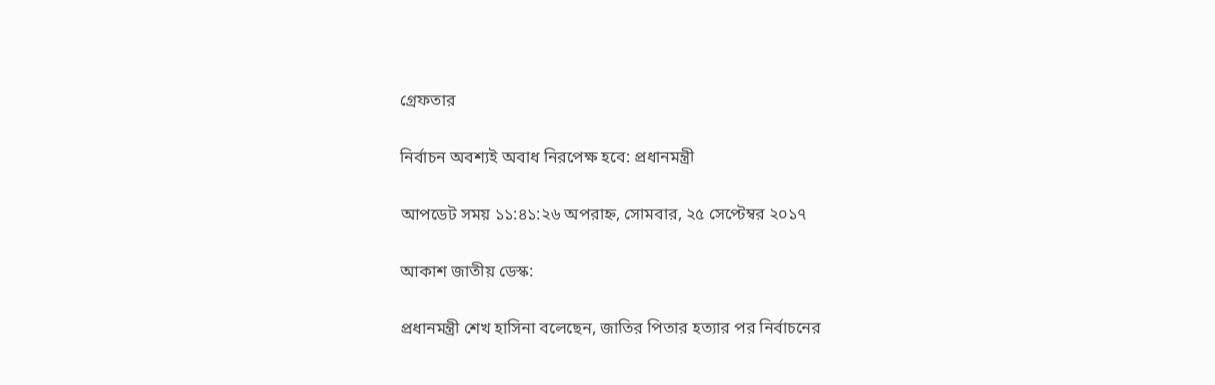গ্রেফতার

নির্বাচন অবশ্যই অবাধ নিরপেক্ষ হবে: প্রধানমন্ত্রী

আপডেট সময় ১১:৪১:২৬ অপরাহ্ন, সোমবার, ২৫ সেপ্টেম্বর ২০১৭

আকাশ জাতীয় ডেস্ক:

প্রধানমন্ত্রী শেখ হাসিনা বলেছেন, জাতির পিতার হত্যার পর নির্বাচনের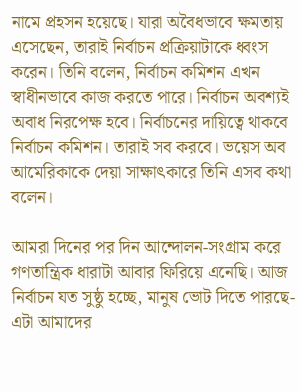নামে প্রহসন হয়েছে। যারা অবৈধভাবে ক্ষমতায় এসেছেন, তারাই নির্বাচন প্রক্রিয়াটাকে ধ্বংস করেন। তিনি বলেন, নির্বাচন কমিশন এখন স্বাধীনভাবে কাজ করতে পারে। নির্বাচন অবশ্যই অবাধ নিরপেক্ষ হবে। নির্বাচনের দায়িত্বে থাকবে নির্বাচন কমিশন। তারাই সব করবে। ভয়েস অব আমেরিকাকে দেয়া সাক্ষাৎকারে তিনি এসব কথা বলেন।

আমরা দিনের পর দিন আন্দোলন-সংগ্রাম করে গণতান্ত্রিক ধারাটা আবার ফিরিয়ে এনেছি। আজ নির্বাচন যত সুষ্ঠু হচ্ছে, মানুষ ভোট দিতে পারছে- এটা আমাদের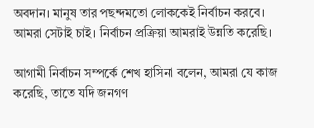অবদান। মানুষ তার পছন্দমতো লোককেই নির্বাচন করবে। আমরা সেটাই চাই। নির্বাচন প্রক্রিয়া আমরাই উন্নতি করেছি।

আগামী নির্বাচন সম্পর্কে শেখ হাসিনা বলেন, আমরা যে কাজ করেছি, তাতে যদি জনগণ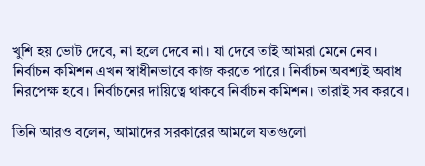খুশি হয় ভোট দেবে, না হলে দেবে না। যা দেবে তাই আমরা মেনে নেব। নির্বাচন কমিশন এখন স্বাধীনভাবে কাজ করতে পারে। নির্বাচন অবশ্যই অবাধ নিরপেক্ষ হবে। নির্বাচনের দায়িত্বে থাকবে নির্বাচন কমিশন। তারাই সব করবে।

তিনি আরও বলেন, আমাদের সরকারের আমলে যতগুলো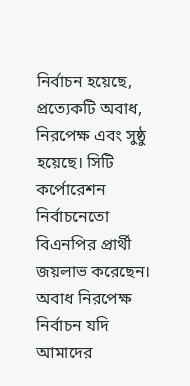নির্বাচন হয়েছে, প্রত্যেকটি অবাধ, নিরপেক্ষ এবং সুষ্ঠু হয়েছে। সিটি কর্পোরেশন নির্বাচনেতো বিএনপির প্রার্থী জয়লাভ করেছেন। অবাধ নিরপেক্ষ নির্বাচন যদি আমাদের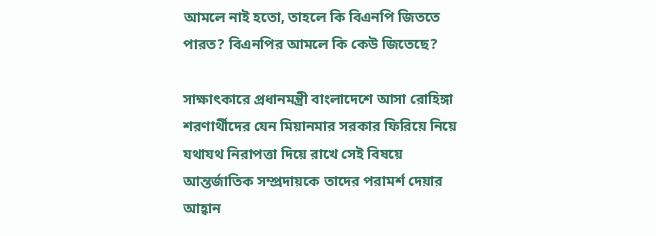আমলে নাই হতো, তাহলে কি বিএনপি জিততে পারত? বিএনপির আমলে কি কেউ জিতেছে?

সাক্ষাৎকারে প্রধানমন্ত্রী বাংলাদেশে আসা রোহিঙ্গা শরণার্থীদের যেন মিয়ানমার সরকার ফিরিয়ে নিয়ে যথাযথ নিরাপত্তা দিয়ে রাখে সেই বিষয়ে আন্তর্জাতিক সম্প্রদায়কে তাদের পরামর্শ দেয়ার আহ্বান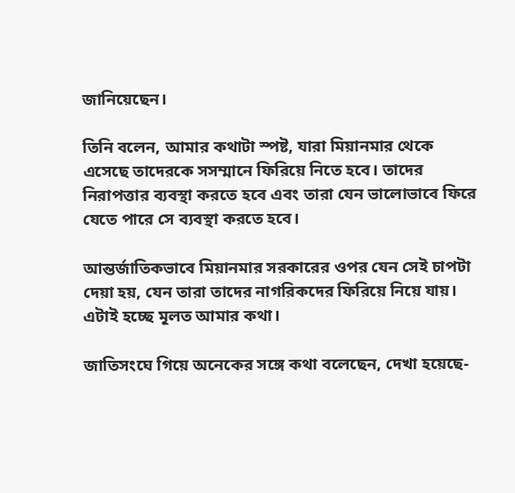জানিয়েছেন।

তিনি বলেন, আমার কথাটা স্পষ্ট, যারা মিয়ানমার থেকে এসেছে তাদেরকে সসম্মানে ফিরিয়ে নিতে হবে। তাদের নিরাপত্তার ব্যবস্থা করতে হবে এবং তারা যেন ভালোভাবে ফিরে যেতে পারে সে ব্যবস্থা করতে হবে।

আন্তর্জাতিকভাবে মিয়ানমার সরকারের ওপর যেন সেই চাপটা দেয়া হয়, যেন তারা তাদের নাগরিকদের ফিরিয়ে নিয়ে যায়। এটাই হচ্ছে মূলত আমার কথা।

জাতিসংঘে গিয়ে অনেকের সঙ্গে কথা বলেছেন, দেখা হয়েছে-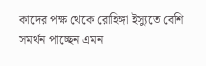কাদের পক্ষ থেকে রোহিঙ্গা ইস্যুতে বেশি সমর্থন পাচ্ছেন এমন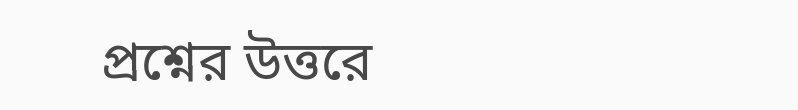প্রশ্নের উত্তরে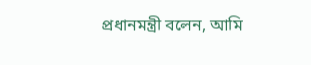প্রধানমন্ত্রী বলেন, আমি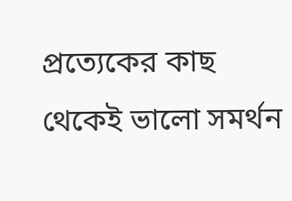প্রত্যেকের কাছ থেকেই ভালো সমর্থন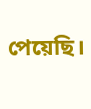পেয়েছি।